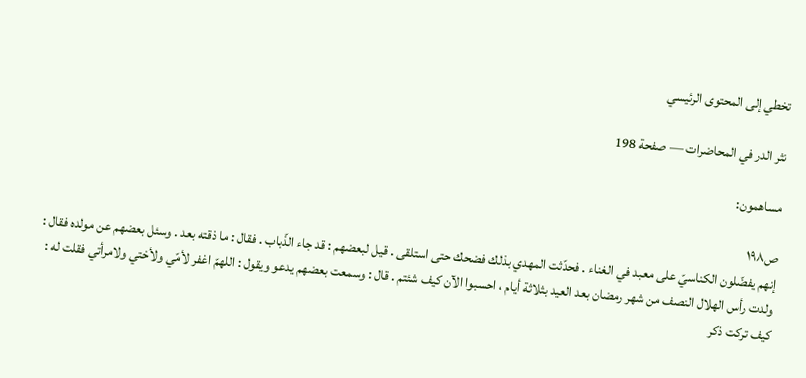تخطي إلى المحتوى الرئيسي

نثر الدر في المحاضرات — صفحة 198

مساهمون:

ص١٩٨
إنهم يفضّلون الكناسيّ على معبد في الغناء . فحدّثت المهدي بذلك فضحك حتى استلقى . قيل لبعضهم : قد جاء الذّباب . فقال : ما ذقته بعد . وسئل بعضهم عن مولده فقال : ولدت رأس الهلال النصف من شهر رمضان بعد العيد بثلاثة أيام ، احسبوا الآن كيف شئتم . قال : وسمعت بعضهم يدعو ويقول : اللهمّ اغفر لأمّي ولأختي ولامرأتي فقلت له : كيف تركت ذكر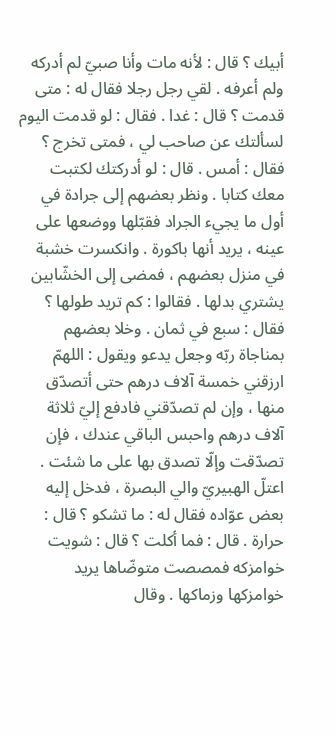أبيك ؟ قال : لأنه مات وأنا صبيّ لم أدركه ولم أعرفه . لقي رجل رجلا فقال له : متى قدمت ؟ قال : غدا . فقال : لو قدمت اليوم لسألتك عن صاحب لي ، فمتى تخرج ؟ فقال : أمس . قال : لو أدركتك لكتبت معك كتابا . ونظر بعضهم إلى جرادة في أول ما يجيء الجراد فقبّلها ووضعها على عينه ، يريد أنها باكورة . وانكسرت خشبة في منزل بعضهم ، فمضى إلى الخشّابين يشتري بدلها . فقالوا : كم تريد طولها ؟ فقال : سبع في ثمان . وخلا بعضهم بمناجاة ربّه وجعل يدعو ويقول : اللهمّ ارزقني خمسة آلاف درهم حتى أتصدّق منها ، وإن لم تصدّقني فادفع إليّ ثلاثة آلاف درهم واحبس الباقي عندك ، فإن تصدّقت وإلّا تصدق بها على ما شئت . اعتلّ الهبيريّ والي البصرة ، فدخل إليه بعض عوّاده فقال له : ما تشكو ؟ قال : حرارة . قال : فما أكلت ؟ قال : شويت خوامزكه فمصصت متوضّاها يريد خوامزكها وزماكها . وقال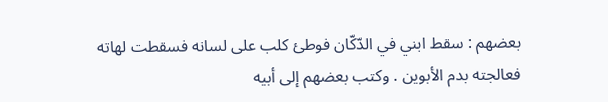بعضهم : سقط ابني في الدّكّان فوطئ كلب على لسانه فسقطت لهاته فعالجته بدم الأبوين . وكتب بعضهم إلى أبيه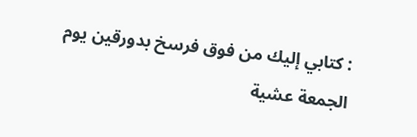: كتابي إليك من فوق فرسخ بدورقين يوم الجمعة عشية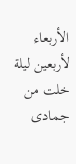الأربعاء لأربعين ليلة خلت من جمادى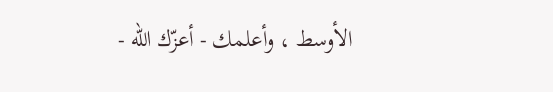الأوسط ، وأعلمك - أعزّك اللّه -